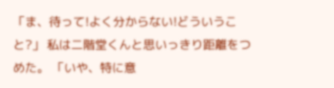「ま、待って!よく分からない!どういうこと?」 私は二階堂くんと思いっきり距離をつめた。 「いや、特に意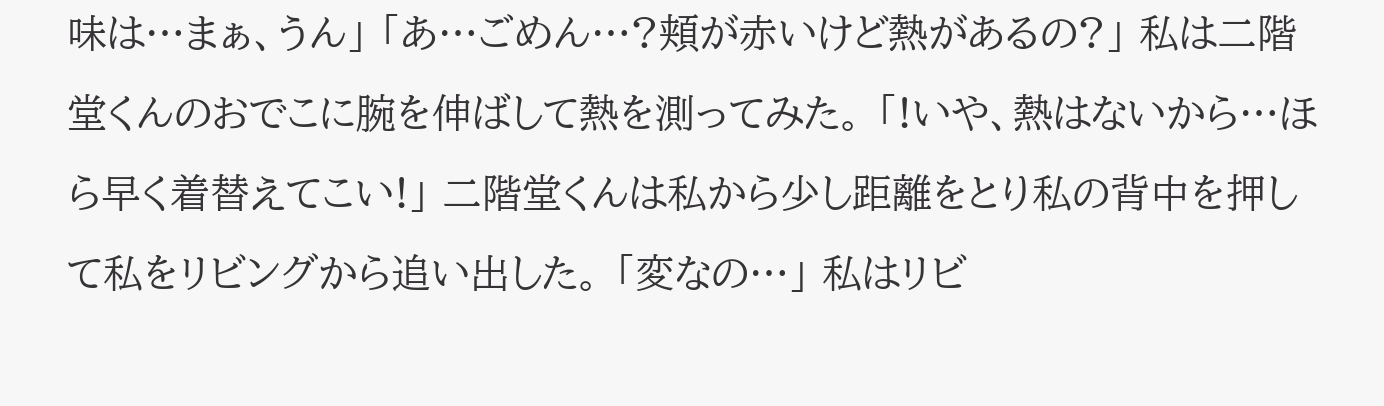味は…まぁ、うん」 「あ…ごめん…?頬が赤いけど熱があるの?」 私は二階堂くんのおでこに腕を伸ばして熱を測ってみた。 「!いや、熱はないから…ほら早く着替えてこい!」 二階堂くんは私から少し距離をとり私の背中を押して私をリビングから追い出した。 「変なの…」 私はリビ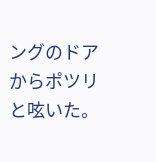ングのドアからポツリと呟いた。